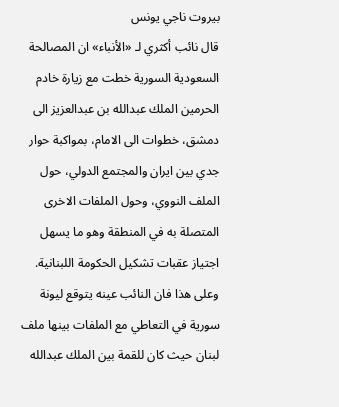بيروت ناجي يونس
قال نائب أكثري لـ «الأنباء» ان المصالحة السعودية السورية خطت مع زيارة خادم الحرمين الملك عبدالله بن عبدالعزيز الى دمشق، خطوات الى الامام، بمواكبة حوار جدي بين ايران والمجتمع الدولي، حول الملف النووي، وحول الملفات الاخرى المتصلة به في المنطقة وهو ما يسهل اجتياز عقبات تشكيل الحكومة اللبنانية. وعلى هذا فان النائب عينه يتوقع ليونة سورية في التعاطي مع الملفات بينها ملف لبنان حيث كان للقمة بين الملك عبدالله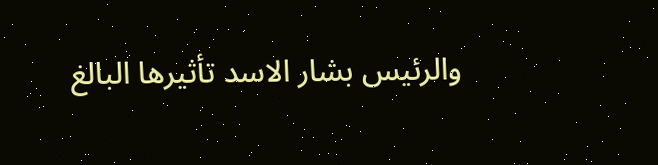والرئيس بشار الاسد تأثيرها البالغ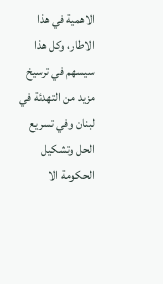الاهمية في هذا الاطار، وكل هذا سيسهم في ترسيخ مزيد من التهدئة في لبنان وفي تسريع الحل وتشكيل الحكومة الا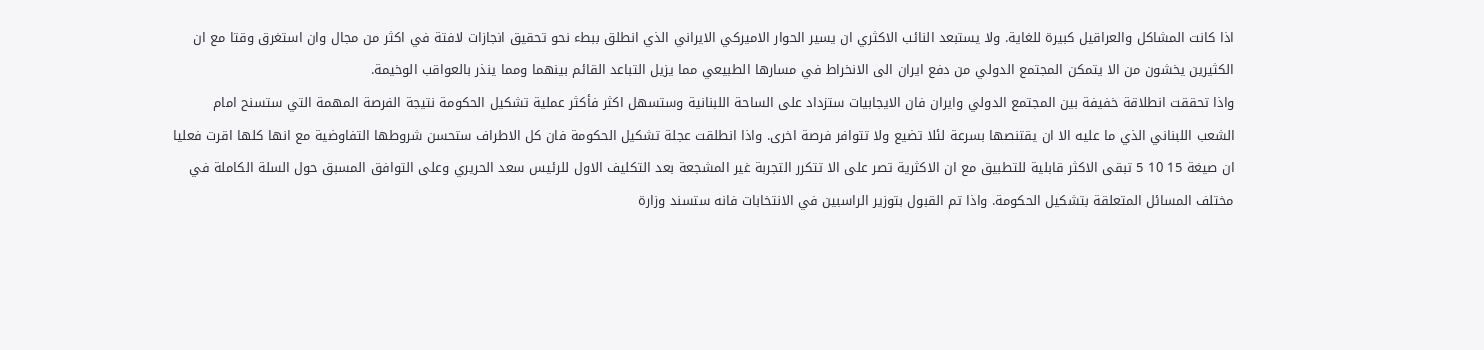اذا كانت المشاكل والعراقيل كبيرة للغاية. ولا يستبعد النائب الاكثري ان يسير الحوار الاميركي الايراني الذي انطلق ببطء نحو تحقيق انجازات لافتة في اكثر من مجال وان استغرق وقتا مع ان الكثيرين يخشون من الا يتمكن المجتمع الدولي من دفع ايران الى الانخراط في مسارها الطبيعي مما يزيل التباعد القائم بينهما ومما ينذر بالعواقب الوخيمة.
واذا تحققت انطلاقة خفيفة بين المجتمع الدولي وايران فان الايجابيات ستزداد على الساحة اللبنانية وستسهل اكثر فأكثر عملية تشكيل الحكومة نتيجة الفرصة المهمة التي ستسنح امام الشعب اللبناني الذي ما عليه الا ان يقتنصها بسرعة لئلا تضيع ولا تتوافر فرصة اخرى. واذا انطلقت عجلة تشكيل الحكومة فان كل الاطراف ستحسن شروطها التفاوضية مع انها كلها اقرت فعليا ان صيغة 15 10 5 تبقى الاكثر قابلية للتطبيق مع ان الاكثرية تصر على الا تتكرر التجربة غير المشجعة بعد التكليف الاول للرئيس سعد الحريري وعلى التوافق المسبق حول السلة الكاملة في مختلف المسائل المتعلقة بتشكيل الحكومة. واذا تم القبول بتوزير الراسبين في الانتخابات فانه ستسند وزارة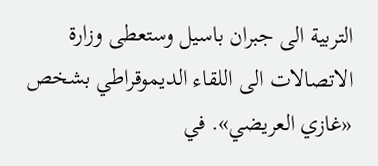التربية الى جبران باسيل وستعطى وزارة الاتصالات الى اللقاء الديموقراطي بشخص «غازي العريضي». في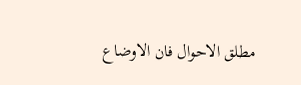مطلق الاحوال فان الاوضاع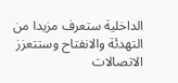الداخلية ستعرف مزيدا من التهدئة والانفتاح وستتعزز الاتصالات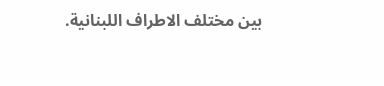بين مختلف الاطراف اللبنانية.